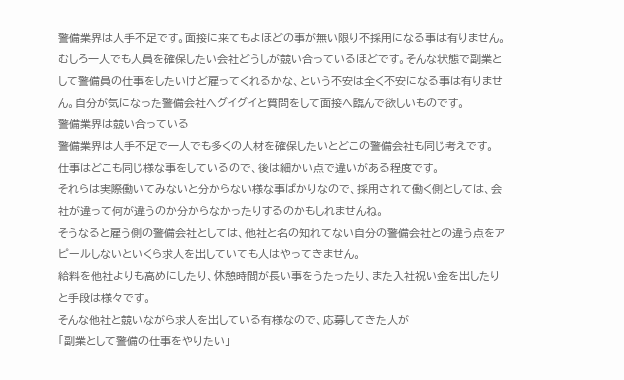警備業界は人手不足です。面接に来てもよほどの事が無い限り不採用になる事は有りません。むしろ一人でも人員を確保したい会社どうしが競い合っているほどです。そんな状態で副業として警備員の仕事をしたいけど雇ってくれるかな、という不安は全く不安になる事は有りません。自分が気になった警備会社へグイグイと質問をして面接へ臨んで欲しいものです。
警備業界は競い合っている
警備業界は人手不足で一人でも多くの人材を確保したいとどこの警備会社も同じ考えです。
仕事はどこも同じ様な事をしているので、後は細かい点で違いがある程度です。
それらは実際働いてみないと分からない様な事ばかりなので、採用されて働く側としては、会社が違って何が違うのか分からなかったりするのかもしれませんね。
そうなると雇う側の警備会社としては、他社と名の知れてない自分の警備会社との違う点をアピールしないといくら求人を出していても人はやってきません。
給料を他社よりも高めにしたり、休憩時間が長い事をうたったり、また入社祝い金を出したりと手段は様々です。
そんな他社と競いながら求人を出している有様なので、応募してきた人が
「副業として警備の仕事をやりたい」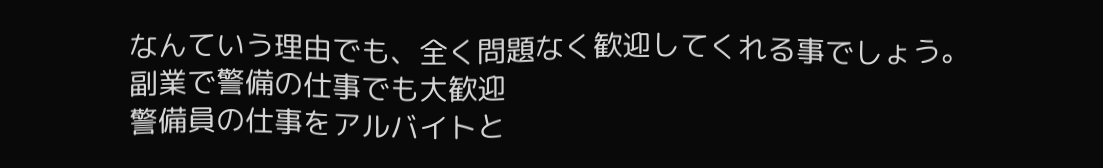なんていう理由でも、全く問題なく歓迎してくれる事でしょう。
副業で警備の仕事でも大歓迎
警備員の仕事をアルバイトと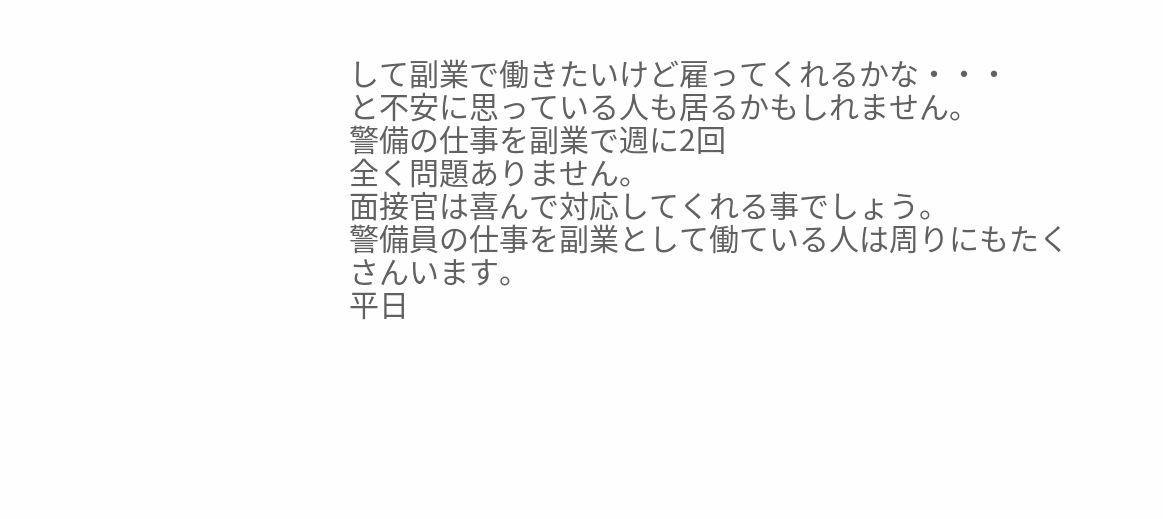して副業で働きたいけど雇ってくれるかな・・・
と不安に思っている人も居るかもしれません。
警備の仕事を副業で週に2回
全く問題ありません。
面接官は喜んで対応してくれる事でしょう。
警備員の仕事を副業として働ている人は周りにもたくさんいます。
平日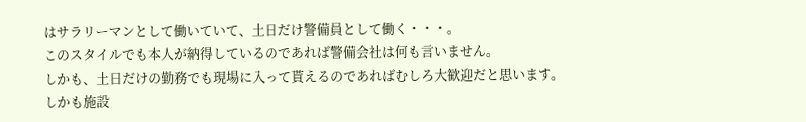はサラリーマンとして働いていて、土日だけ警備員として働く・・・。
このスタイルでも本人が納得しているのであれば警備会社は何も言いません。
しかも、土日だけの勤務でも現場に入って貰えるのであればむしろ大歓迎だと思います。
しかも施設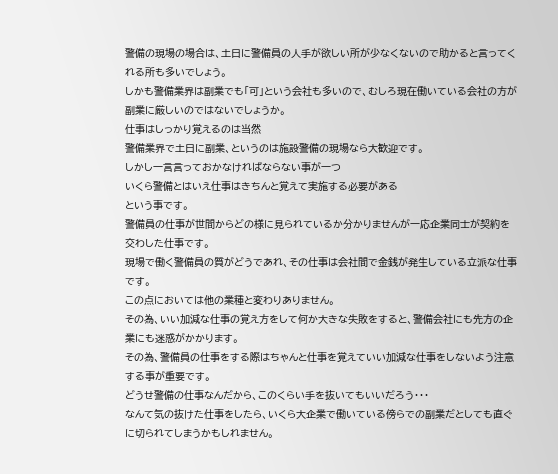警備の現場の場合は、土日に警備員の人手が欲しい所が少なくないので助かると言ってくれる所も多いでしょう。
しかも警備業界は副業でも「可」という会社も多いので、むしろ現在働いている会社の方が副業に厳しいのではないでしょうか。
仕事はしっかり覚えるのは当然
警備業界で土日に副業、というのは施設警備の現場なら大歓迎です。
しかし一言言っておかなければならない事が一つ
いくら警備とはいえ仕事はきちんと覚えて実施する必要がある
という事です。
警備員の仕事が世間からどの様に見られているか分かりませんが一応企業同士が契約を交わした仕事です。
現場で働く警備員の質がどうであれ、その仕事は会社間で金銭が発生している立派な仕事です。
この点においては他の業種と変わりありません。
その為、いい加減な仕事の覚え方をして何か大きな失敗をすると、警備会社にも先方の企業にも迷惑がかかります。
その為、警備員の仕事をする際はちゃんと仕事を覚えていい加減な仕事をしないよう注意する事が重要です。
どうせ警備の仕事なんだから、このくらい手を抜いてもいいだろう・・・
なんて気の抜けた仕事をしたら、いくら大企業で働いている傍らでの副業だとしても直ぐに切られてしまうかもしれません。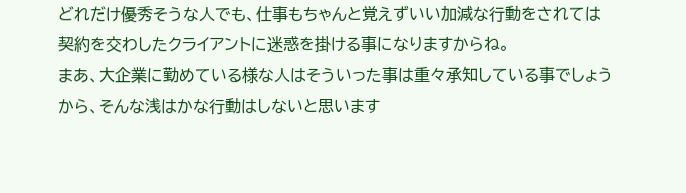どれだけ優秀そうな人でも、仕事もちゃんと覚えずいい加減な行動をされては契約を交わしたクライアントに迷惑を掛ける事になりますからね。
まあ、大企業に勤めている様な人はそういった事は重々承知している事でしょうから、そんな浅はかな行動はしないと思います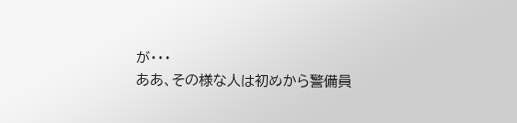が・・・
ああ、その様な人は初めから警備員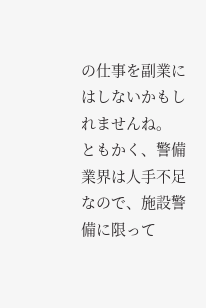の仕事を副業にはしないかもしれませんね。
ともかく、警備業界は人手不足なので、施設警備に限って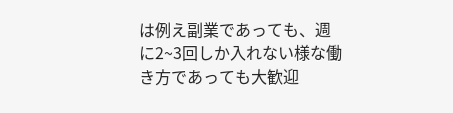は例え副業であっても、週に2~3回しか入れない様な働き方であっても大歓迎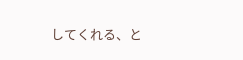してくれる、と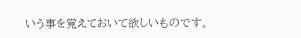いう事を覚えておいて欲しいものです。